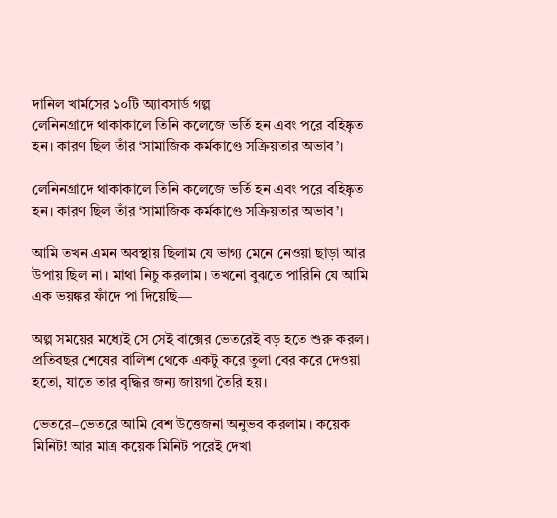দানিল খার্মসের ১০টি অ্যাবসার্ড গল্প
লেনিনগ্রাদে থাকাকালে তিনি কলেজে ভর্তি হন এবং পরে বহিষ্কৃত হন। কারণ ছিল তাঁর ‘সামাজিক কর্মকাণ্ডে সক্রিয়তার অভাব’।

লেনিনগ্রাদে থাকাকালে তিনি কলেজে ভর্তি হন এবং পরে বহিষ্কৃত হন। কারণ ছিল তাঁর ‘সামাজিক কর্মকাণ্ডে সক্রিয়তার অভাব’।

আমি তখন এমন অবস্থায় ছিলাম যে ভাগ্য মেনে নেওয়া ছাড়া আর উপায় ছিল না। মাথা নিচু করলাম। তখনো বুঝতে পারিনি যে আমি এক ভয়ঙ্কর ফাঁদে পা দিয়েছি—

অল্প সময়ের মধ্যেই সে সেই বাক্সের ভেতরেই বড় হতে শুরু করল। প্রতিবছর শেষের বালিশ থেকে একটু করে তুলা বের করে দেওয়া হতো, যাতে তার বৃদ্ধির জন্য জায়গা তৈরি হয়।

ভেতরে–ভেতরে আমি বেশ উত্তেজনা অনুভব করলাম। কয়েক মিনিট! আর মাত্র কয়েক মিনিট পরেই দেখা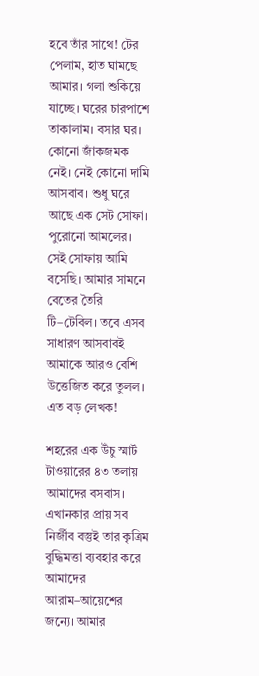হবে তাঁর সাথে! টের পেলাম, হাত ঘামছে আমার। গলা শুকিয়ে যাচ্ছে। ঘরের চারপাশে তাকালাম। বসার ঘর। কোনো জাঁকজমক নেই। নেই কোনো দামি আসবাব। শুধু ঘরে আছে এক সেট সোফা। পুরোনো আমলের। সেই সোফায় আমি বসেছি। আমার সামনে বেতের তৈরি টি–টেবিল। তবে এসব সাধারণ আসবাবই আমাকে আরও বেশি উত্তেজিত করে তুলল। এত বড় লেখক!

শহরের এক উঁচু স্মার্ট টাওয়ারের ৪৩ তলায় আমাদের বসবাস। এখানকার প্রায় সব নির্জীব বস্তুই তার কৃত্রিম বুদ্ধিমত্তা ব্যবহার করে আমাদের আরাম–আয়েশের জন্যে। আমার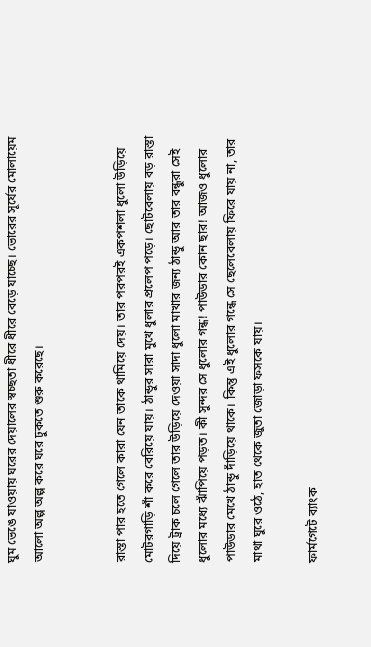ঘুম ভেঙে যাওয়ায় ঘরের দেয়ালের স্বচ্ছতা ধীরে ধীরে বেড়ে যাচ্ছে। ভোরের সূর্যের মোলায়েম আলো অল্প অল্প করে ঘরে ঢুকতে শুরু করেছে।


রাস্তা পার হতে গেলে কারা যেন তাকে থামিয়ে দেয়। তার পরপরই একপশলা ধুলো উড়িয়ে মোটরগাড়ি শাঁ করে বেরিয়ে যায়। ঠান্ডুর সারা মুখে ধুলার প্রলেপ পড়ে। ছোটবেলায় বড় রাস্তা দিয়ে ট্রাক চলে গেলে তার উড়িয়ে দেওয়া সাদা ধুলো মাখার জন্য ঠান্ডু আর তার বন্ধুরা সেই ধুলোর মধ্যে ঝাঁপিয়ে পড়ত। কী সুন্দর সে ধুলোর গন্ধ! পাউডার কোন ছার! আজও ধুলোর পাউডার মেখে ঠান্ডু দাঁড়িয়ে থাকে। কিন্তু এই ধুলোর গন্ধে সে ছেলেবেলায় ফিরে যায় না, তার মাথা ঘুরে ওঠে, হাত থেকে জুতা জোড়া ফসকে যায়।

ফার্মগেটে ব্যাংক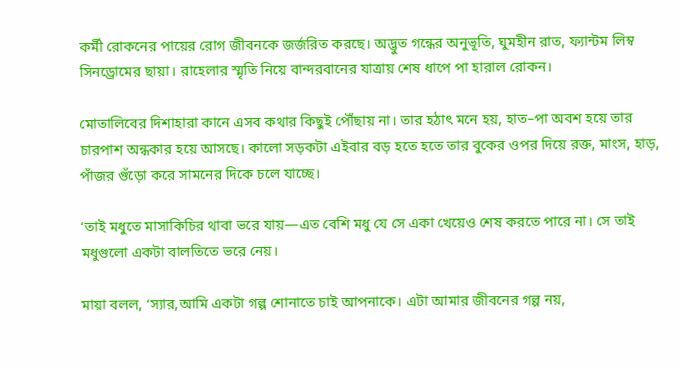কর্মী রোকনের পায়ের রোগ জীবনকে জর্জরিত করছে। অদ্ভুত গন্ধের অনুভূতি, ঘুমহীন রাত, ফ্যান্টম লিম্ব সিনড্রোমের ছায়া। রাহেলার স্মৃতি নিয়ে বান্দরবানের যাত্রায় শেষ ধাপে পা হারাল রোকন।

মোতালিবের দিশাহারা কানে এসব কথার কিছুই পৌঁছায় না। তার হঠাৎ মনে হয়, হাত–পা অবশ হয়ে তার চারপাশ অন্ধকার হয়ে আসছে। কালো সড়কটা এইবার বড় হতে হতে তার বুকের ওপর দিয়ে রক্ত, মাংস, হাড়, পাঁজর গুঁড়ো করে সামনের দিকে চলে যাচ্ছে।

‘তাই মধুতে মাসাকিচির থাবা ভরে যায়—এত বেশি মধু যে সে একা খেয়েও শেষ করতে পারে না। সে তাই মধুগুলো একটা বালতিতে ভরে নেয়।

মায়া বলল, ‘স্যার,আমি একটা গল্প শোনাতে চাই আপনাকে। এটা আমার জীবনের গল্প নয়,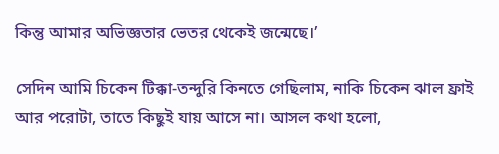কিন্তু আমার অভিজ্ঞতার ভেতর থেকেই জন্মেছে।’

সেদিন আমি চিকেন টিক্কা-তন্দুরি কিনতে গেছিলাম, নাকি চিকেন ঝাল ফ্রাই আর পরোটা, তাতে কিছুই যায় আসে না। আসল কথা হলো,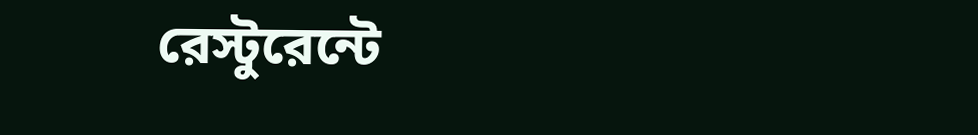রেস্টুরেন্টে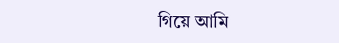গিয়ে আমি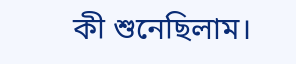কী শুনেছিলাম।